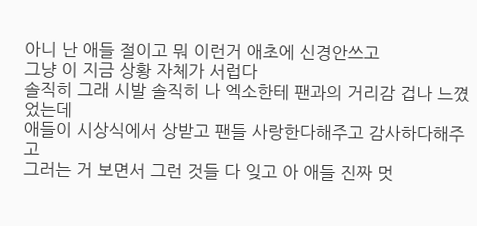아니 난 애들 절이고 뭐 이런거 애초에 신경안쓰고
그냥 이 지금 상황 자체가 서럽다
솔직히 그래 시발 솔직히 나 엑소한테 팬과의 거리감 겁나 느꼈었는데
애들이 시상식에서 상받고 팬들 사랑한다해주고 감사하다해주고
그러는 거 보면서 그런 것들 다 잊고 아 애들 진짜 멋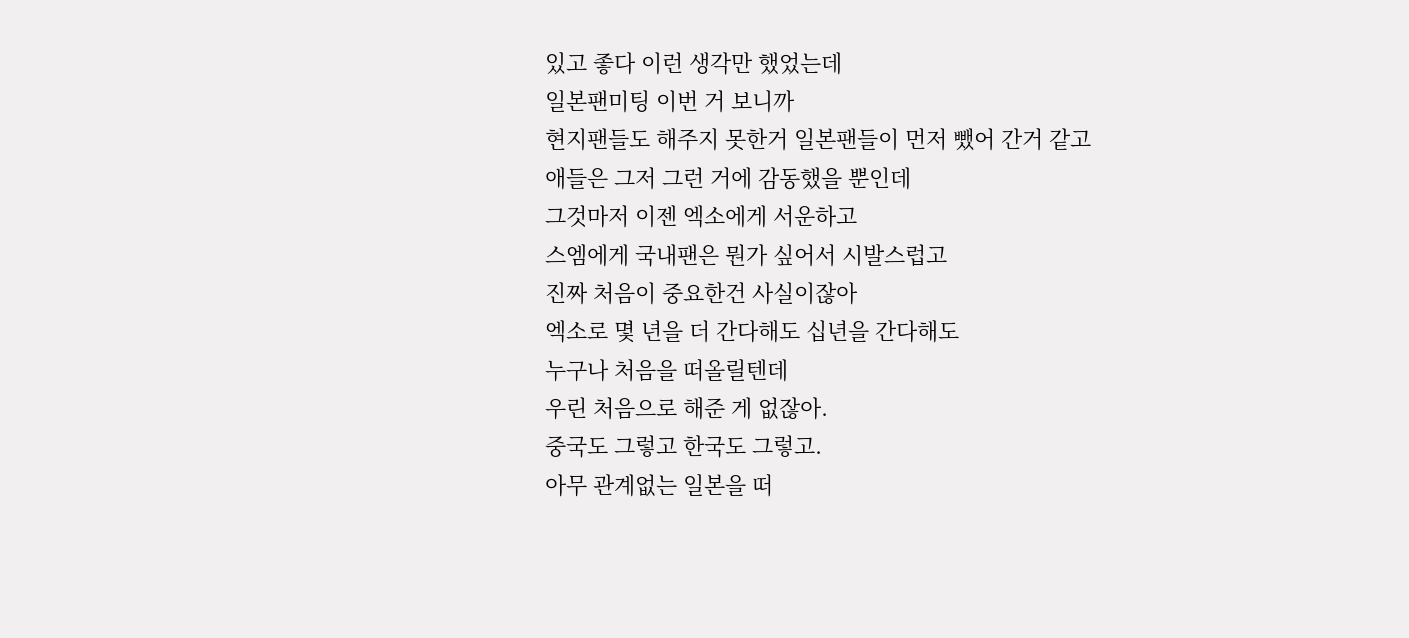있고 좋다 이런 생각만 했었는데
일본팬미팅 이번 거 보니까
현지팬들도 해주지 못한거 일본팬들이 먼저 뺐어 간거 같고
애들은 그저 그런 거에 감동했을 뿐인데
그것마저 이젠 엑소에게 서운하고
스엠에게 국내팬은 뭔가 싶어서 시발스럽고
진짜 처음이 중요한건 사실이잖아
엑소로 몇 년을 더 간다해도 십년을 간다해도
누구나 처음을 떠올릴텐데
우린 처음으로 해준 게 없잖아.
중국도 그렇고 한국도 그렇고.
아무 관계없는 일본을 떠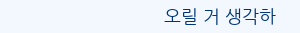오릴 거 생각하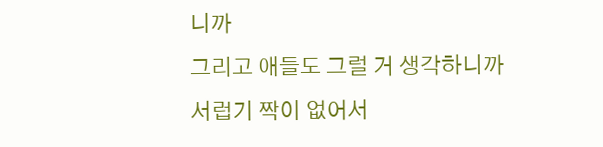니까
그리고 애들도 그럴 거 생각하니까
서럽기 짝이 없어서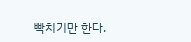빡치기만 한다.